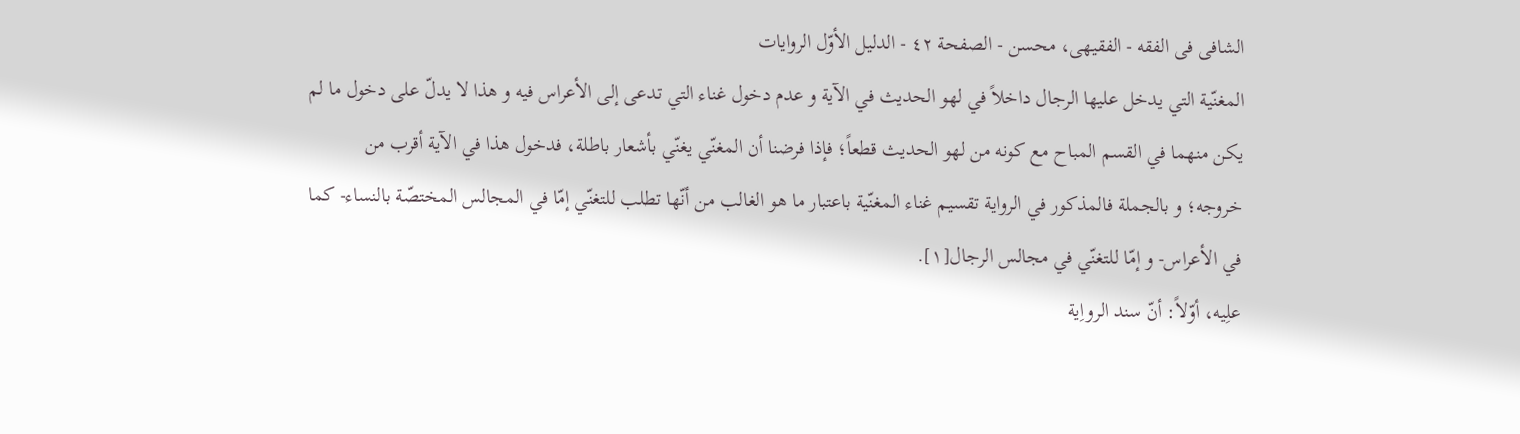الشافی فی الفقه - الفقیهی، محسن - الصفحة ٤٢ - الدلیل الأوّل الروایات
المغنّية التي يدخل عليها الرجال داخلاً في لهو الحديث في الآية و عدم دخول غناء التي تدعى إلى الأعراس فيه و هذا لا يدلّ على دخول ما لم يکن منهما في القسم المباح مع کونه من لهو الحديث قطعاً؛ فإذا فرضنا أن المغنّي يغنّي بأشعار باطلة، فدخول هذا في الآية أقرب من خروجه؛ و بالجملة فالمذکور في الرواية تقسيم غناء المغنّية باعتبار ما هو الغالب من أنّها تطلب للتغنّي إمّا في المجالس المختصّة بالنساء- کما في الأعراس- و إمّا للتغنّي في مجالس الرجال[١].
علِیه، أوّلاً: أنّ سند الرواِیة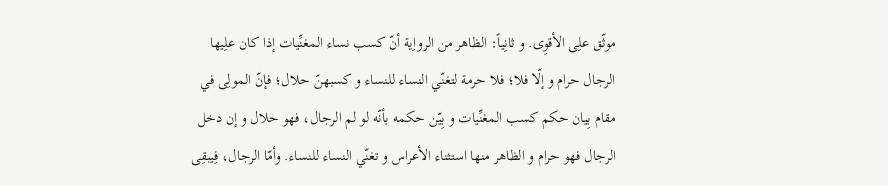موثّق علِی الأقوِی. و ثانِیاً: الظاهر من الرواِیة أنّ کسب نساء المغنِّیات إذا کان علِیها الرجال حرام و إلّا فلا؛ فلا حرمة لتغنّي النساء للنساء و کسبهنّ حلال؛ فإنّ المولِی في مقام بِیان حکم کسب المغنِّیات و بِیّن حکمه بأنّه لو لم الرجال، فهو حلال و إن دخل الرجال فهو حرام و الظاهر منها استثناء الأعراس و تغنّي النساء للنساء. وأمّا الرجال، فِیبقِی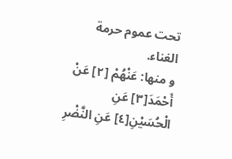تحت عموم حرمة الغناء.
و منها: عَنْهُمْ [٢] عَنْ أَحْمَدَ[٣] عَنِ الْحُسَيْنِ[٤] عَنِ النَّضْرِ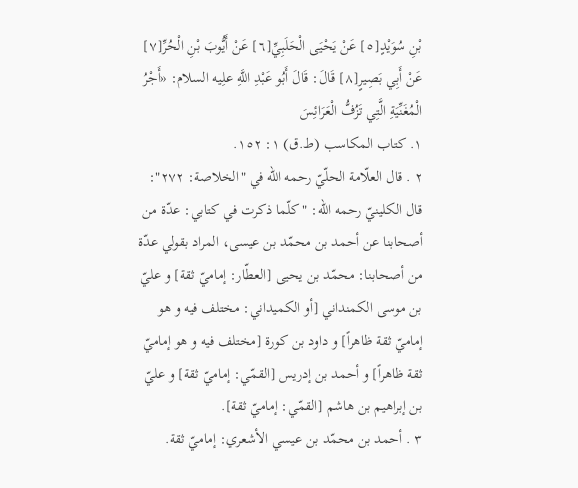بْنِ سُوَيْدٍ[٥] عَنْ يَحْيَى الْحَلَبِيِّ[٦] عَنْ أَيُّوبَ بْنِ الْحُرِّ[٧] عَنْ أَبِي بَصِيرٍ[٨] قَالَ: قَالَ أَبُو عَبْدِ اللَّهِ علِیه السلام: «أَجْرُ الْمُغَنِّيَةِ الَّتِي تَزُفُّ الْعَرَائِسَ
١. كتاب المكاسب (ط.ق) ١: ١٥٢.
٢ . قال العلّامة الحلّيّ رحمه الله في "الخلاصة: ٢٧٢": قال الکلينيّ رحمه الله: "کلّما ذکرت في کتابي: عدّة من أصحابنا عن أحمد بن محمّد بن عيسى، المراد بقولي عدّة من أصحابنا: محمّد بن يحيى [العطّار: إماميّ ثقة] و عليّ بن موسى الكمنداني [أو الکميداني: مختلف فيه و هو إماميّ ثقة ظاهراً] و داود بن كورة [مختلف فيه و هو إماميّ ثقة ظاهراً] و أحمد بن إدريس [القمّي: إماميّ ثقة] و عليّ بن إبراهيم بن هاشم [القمّي: إماميّ ثقة].
٣ . أحمد بن محمّد بن عيسي الأشعري: إماميّ ثقة.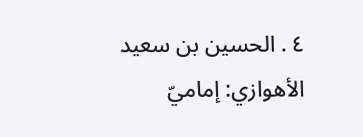٤ . الحسين بن سعيد الأهوازي: إماميّ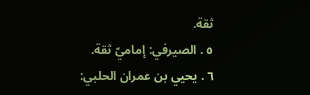ثقة.
٥ . الصيرفي: إماميّ ثقة.
٦ . يحيي بن عمران الحلبي: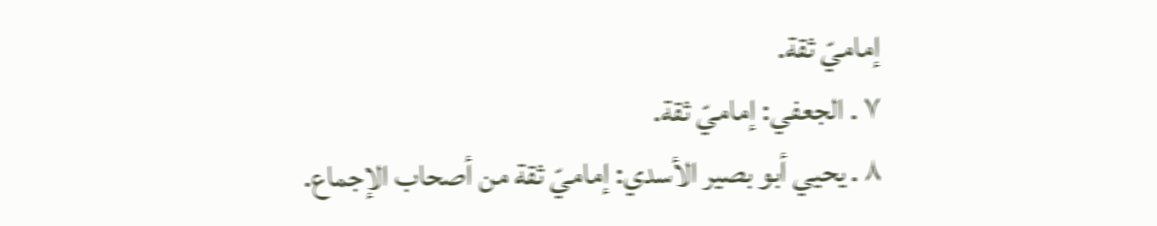إماميّ ثقة.
٧ . الجعفي: إماميّ ثقة.
٨ . يحيي أبو بصير الأسدي: إماميّ ثقة من أصحاب الإجماع.